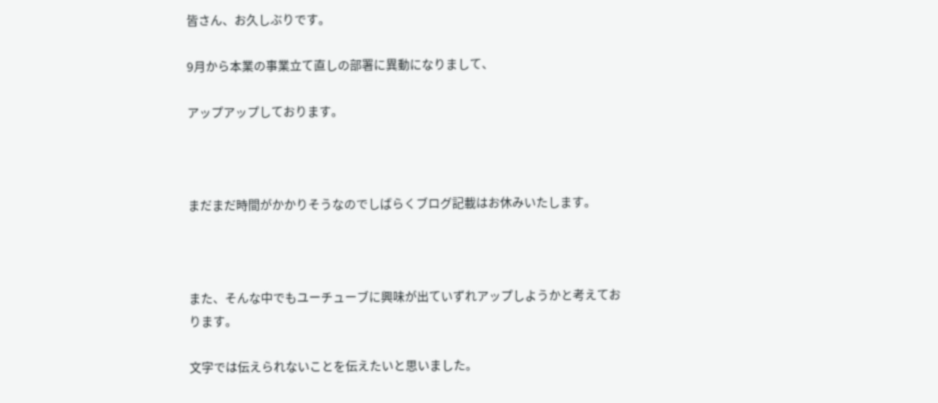皆さん、お久しぶりです。

9月から本業の事業立て直しの部署に異動になりまして、

アップアップしております。



まだまだ時間がかかりそうなのでしばらくブログ記載はお休みいたします。



また、そんな中でもユーチューブに興味が出ていずれアップしようかと考えております。

文字では伝えられないことを伝えたいと思いました。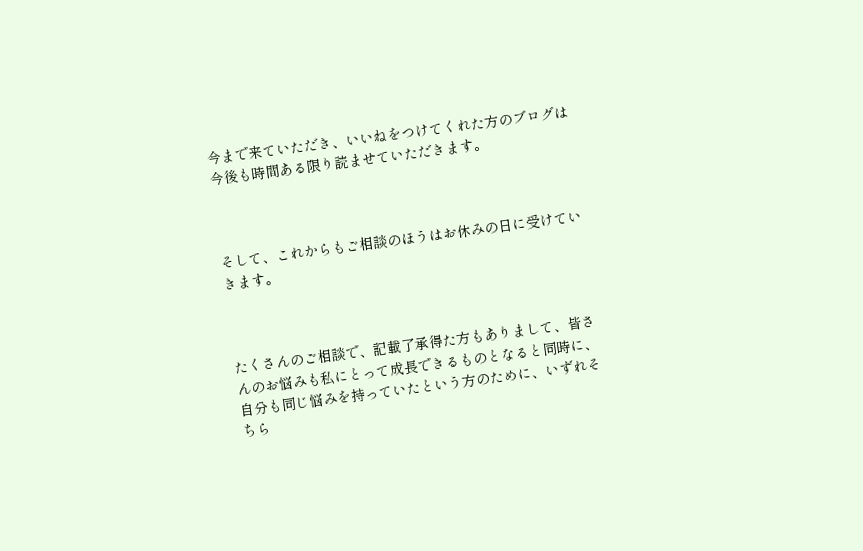今まで来ていただき、いいねをつけてくれた方のブログは今後も時間ある限り読ませていただきます。



そして、これからもご相談のほうはお休みの日に受けていきます。



たくさんのご相談で、記載了承得た方もありまして、皆さんのお悩みも私にとって成長できるものとなると同時に、自分も同じ悩みを持っていたという方のために、いずれそちら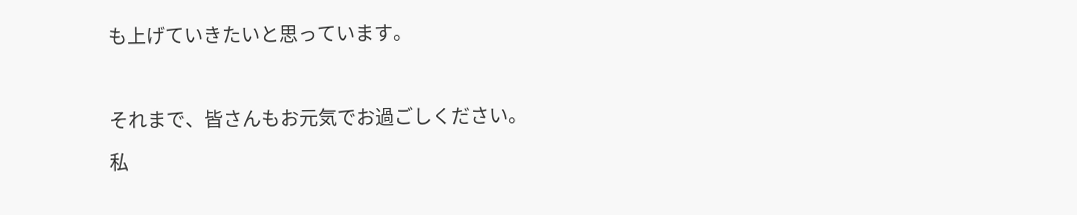も上げていきたいと思っています。



それまで、皆さんもお元気でお過ごしください。

私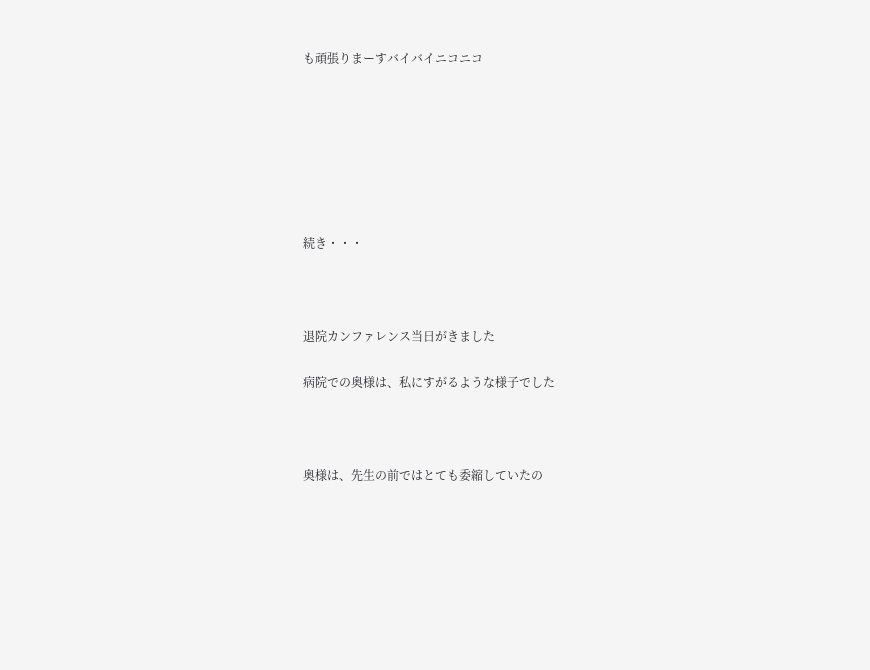も頑張りまーすバイバイニコニコ







続き・・・



退院カンファレンス当日がきました

病院での奥様は、私にすがるような様子でした



奥様は、先生の前ではとても委縮していたの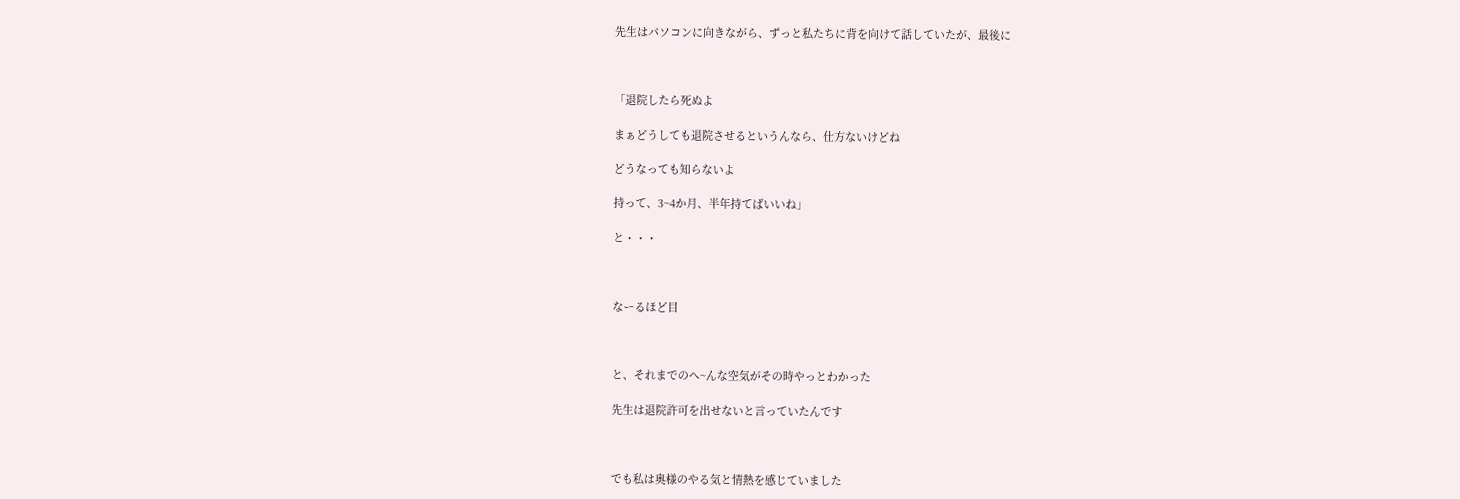先生はパソコンに向きながら、ずっと私たちに背を向けて話していたが、最後に



「退院したら死ぬよ

まぁどうしても退院させるというんなら、仕方ないけどね

どうなっても知らないよ

持って、3~4か月、半年持てばいいね」

と・・・



なーるほど目



と、それまでのへ~んな空気がその時やっとわかった

先生は退院許可を出せないと言っていたんです



でも私は奥様のやる気と情熱を感じていました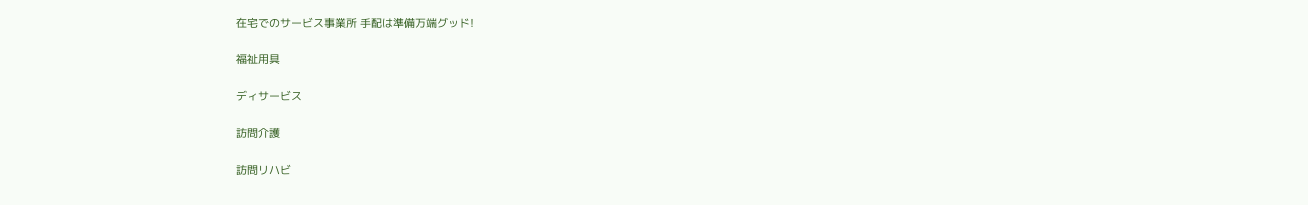在宅でのサービス事業所 手配は準備万端グッド!

福祉用具

ディサービス

訪問介護

訪問リハビ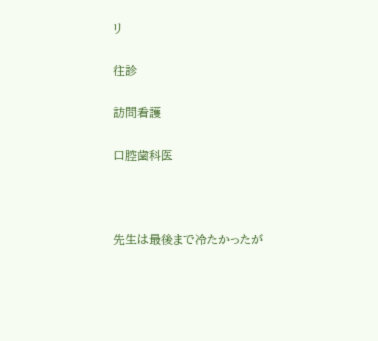リ

往診

訪問看護

口腔歯科医



先生は最後まで冷たかったが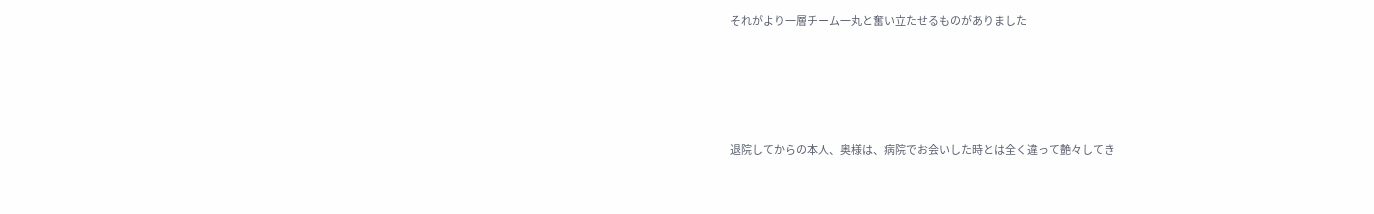それがより一層チーム一丸と奮い立たせるものがありました





退院してからの本人、奥様は、病院でお会いした時とは全く違って艶々してき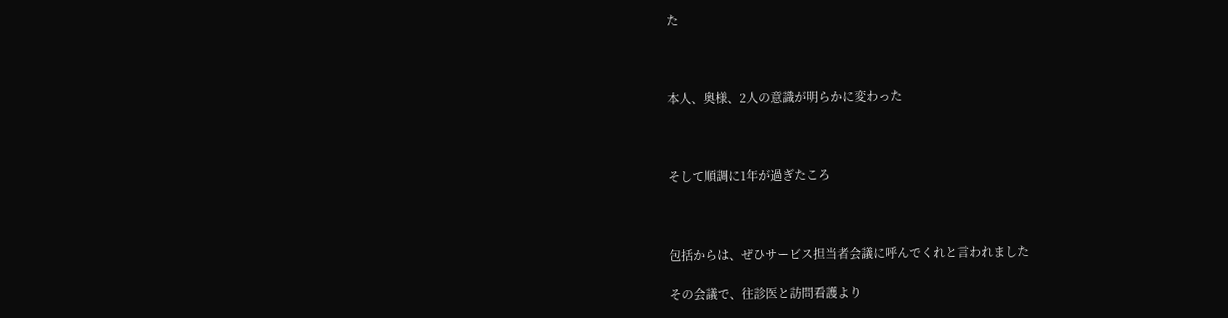た



本人、奥様、2人の意識が明らかに変わった



そして順調に1年が過ぎたころ



包括からは、ぜひサービス担当者会議に呼んでくれと言われました

その会議で、往診医と訪問看護より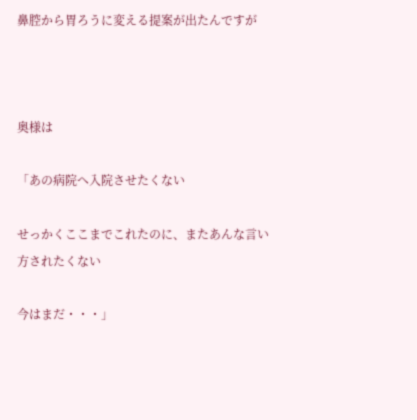鼻腔から胃ろうに変える提案が出たんですが



奥様は

「あの病院へ入院させたくない

せっかくここまでこれたのに、またあんな言い方されたくない

今はまだ・・・」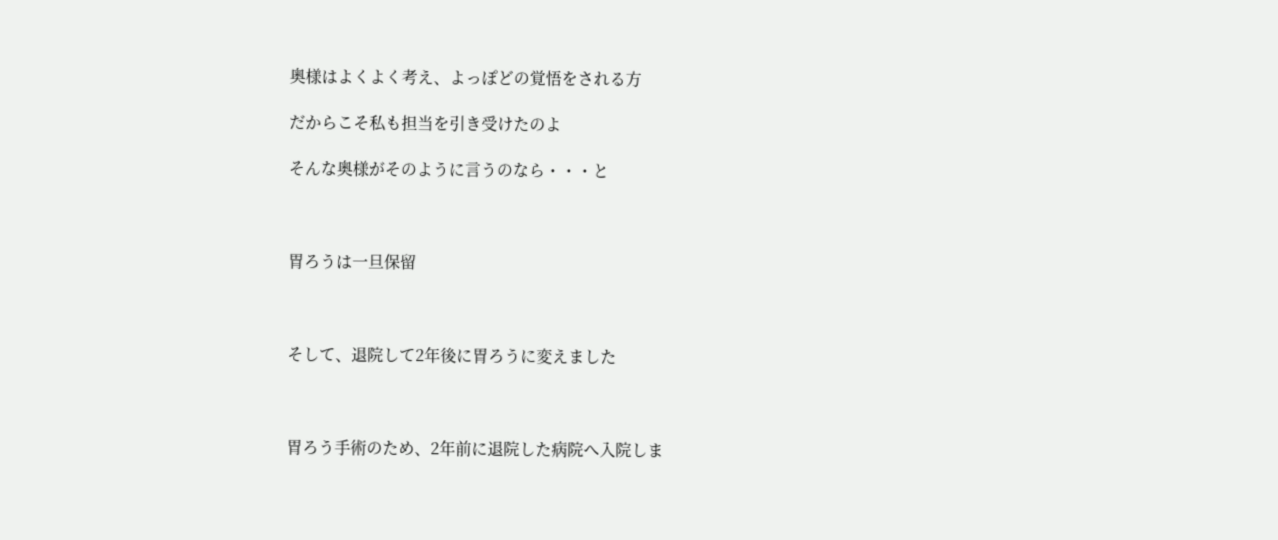奥様はよくよく考え、よっぽどの覚悟をされる方

だからこそ私も担当を引き受けたのよ

そんな奥様がそのように言うのなら・・・と



胃ろうは一旦保留



そして、退院して2年後に胃ろうに変えました



胃ろう手術のため、2年前に退院した病院へ入院しま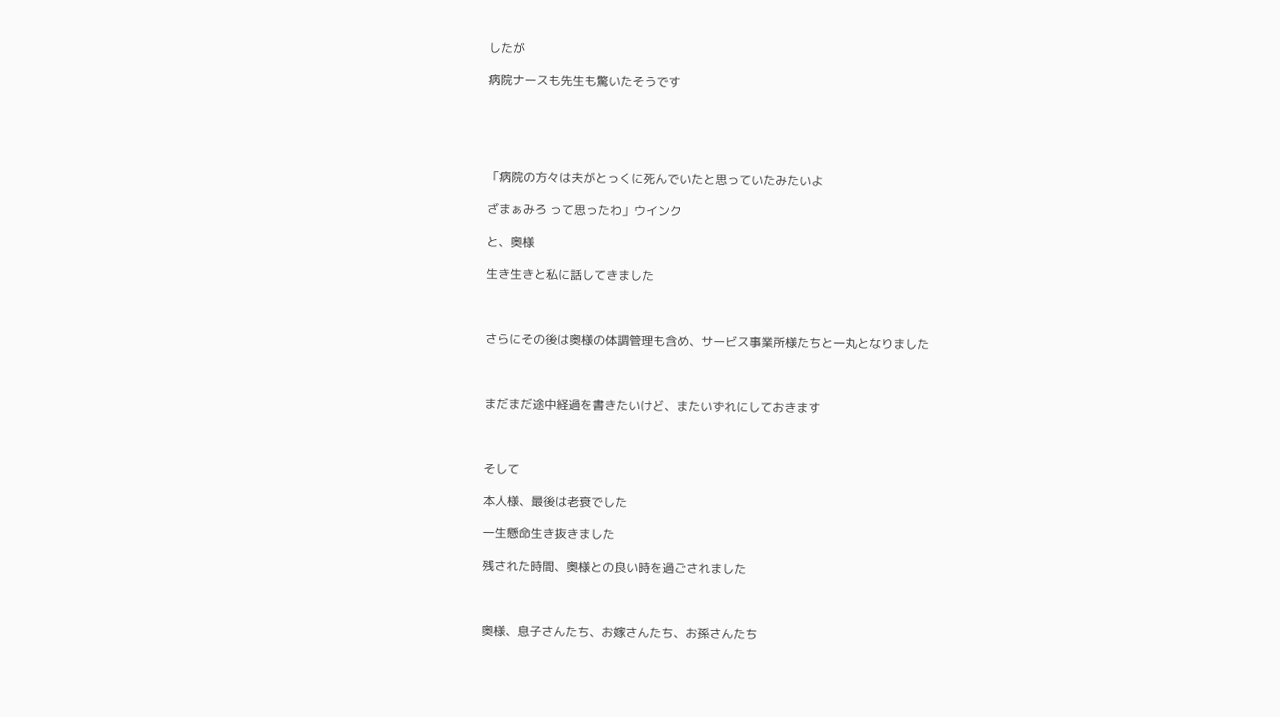したが

病院ナースも先生も驚いたそうです





「病院の方々は夫がとっくに死んでいたと思っていたみたいよ

ざまぁみろ って思ったわ」ウインク

と、奥様

生き生きと私に話してきました



さらにその後は奥様の体調管理も含め、サービス事業所様たちと一丸となりました



まだまだ途中経過を書きたいけど、またいずれにしておきます



そして

本人様、最後は老衰でした

一生懸命生き抜きました

残された時間、奥様との良い時を過ごされました



奥様、息子さんたち、お嫁さんたち、お孫さんたち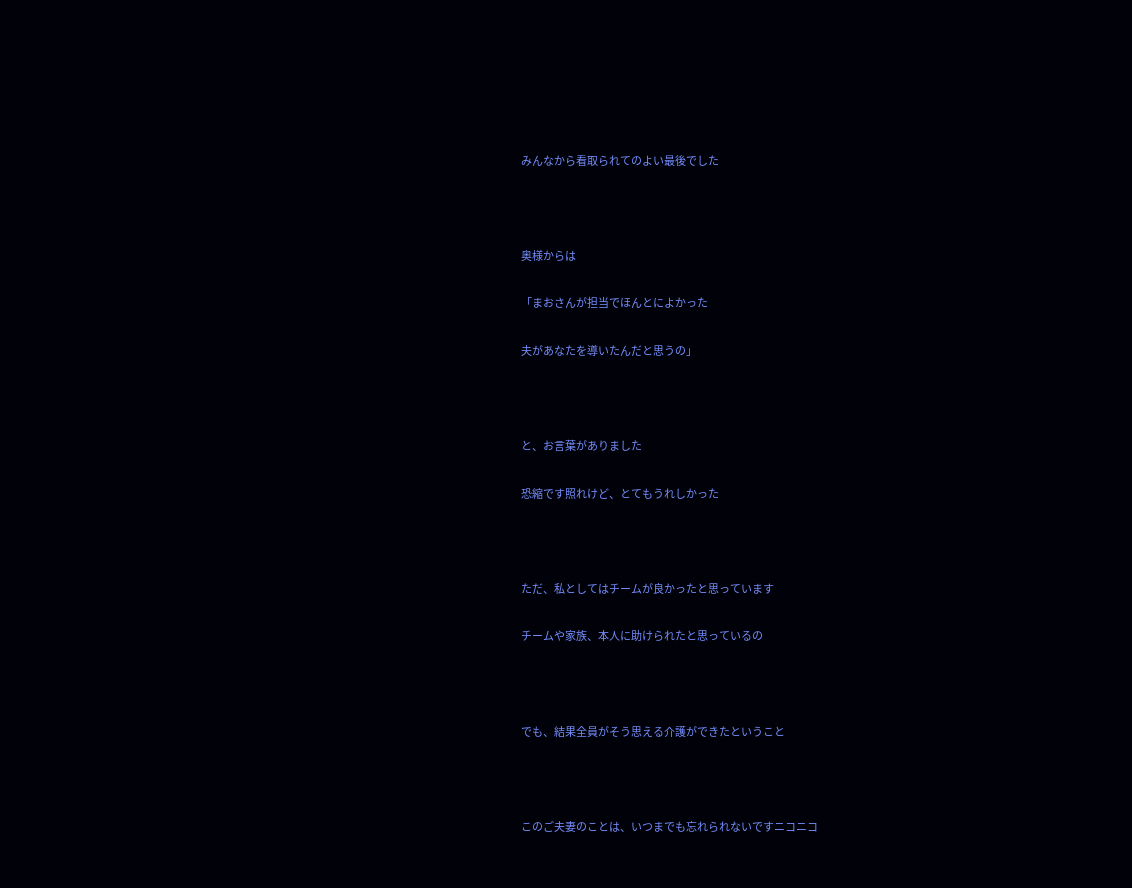みんなから看取られてのよい最後でした



奥様からは

「まおさんが担当でほんとによかった

夫があなたを導いたんだと思うの」



と、お言葉がありました

恐縮です照れけど、とてもうれしかった



ただ、私としてはチームが良かったと思っています

チームや家族、本人に助けられたと思っているの



でも、結果全員がそう思える介護ができたということ



このご夫妻のことは、いつまでも忘れられないですニコニコ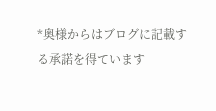*奥様からはブログに記載する承諾を得ています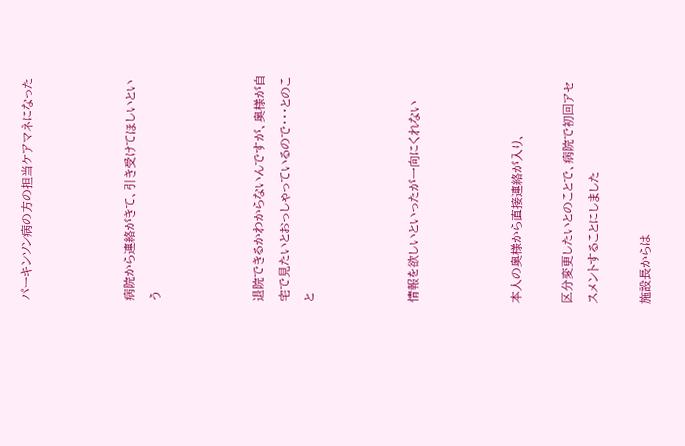パーキンソン病の方の担当ケアマネになった



病院から連絡がきて、引き受けてほしいという



退院できるかわからないんですが、奥様が自宅で見たいとおっしゃっているので・・・とのこと



情報を欲しいといったが一向にくれない



本人の奥様から直接連絡が入り、

区分変更したいとのことで、病院で初回アセスメントすることにしました

施設長からは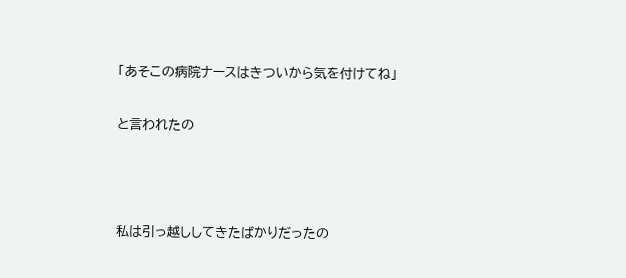「あそこの病院ナースはきついから気を付けてね」

と言われたの



私は引っ越ししてきたばかりだったの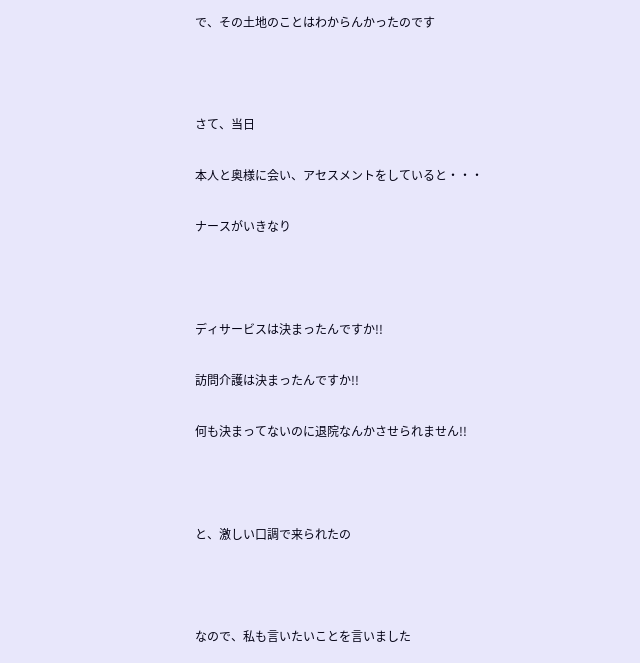で、その土地のことはわからんかったのです



さて、当日

本人と奥様に会い、アセスメントをしていると・・・

ナースがいきなり



ディサービスは決まったんですか!!

訪問介護は決まったんですか!!

何も決まってないのに退院なんかさせられません!!



と、激しい口調で来られたの



なので、私も言いたいことを言いました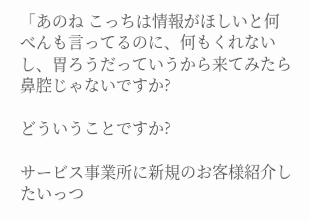「あのね こっちは情報がほしいと何べんも言ってるのに、何もくれないし、胃ろうだっていうから来てみたら鼻腔じゃないですか?

どういうことですか?

サービス事業所に新規のお客様紹介したいっつ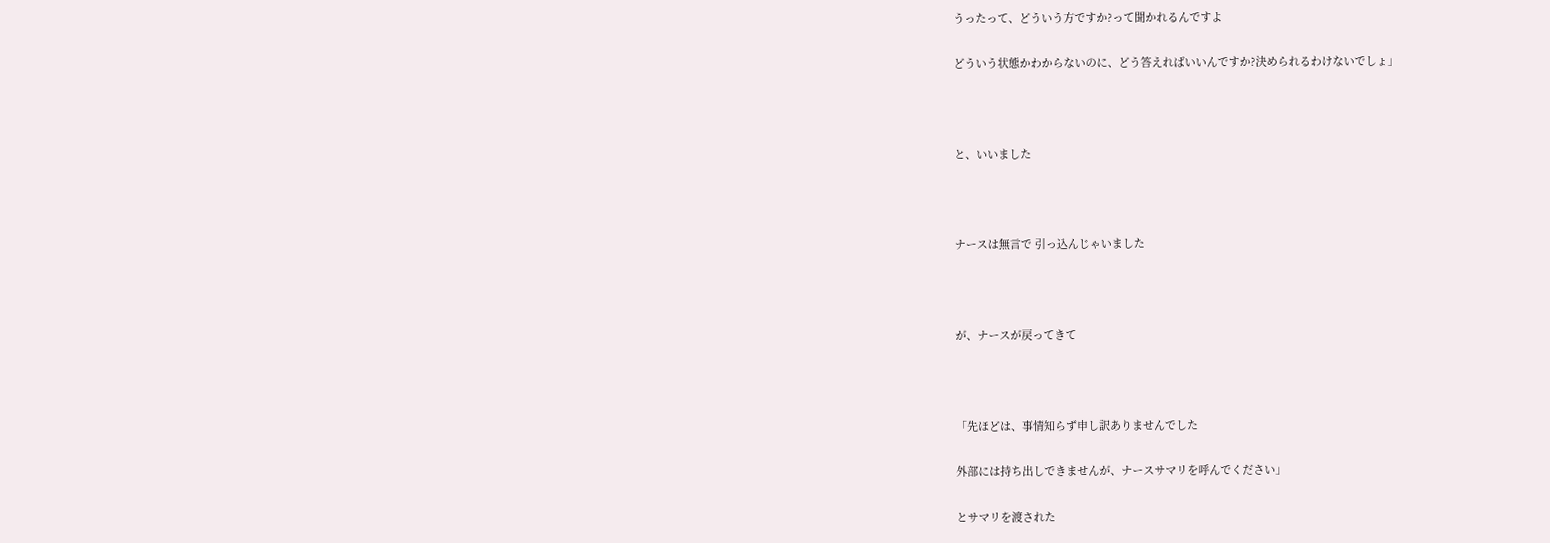うったって、どういう方ですか?って聞かれるんですよ

どういう状態かわからないのに、どう答えればいいんですか?決められるわけないでしょ」



と、いいました



ナースは無言で 引っ込んじゃいました



が、ナースが戻ってきて



「先ほどは、事情知らず申し訳ありませんでした

外部には持ち出しできませんが、ナースサマリを呼んでください」

とサマリを渡された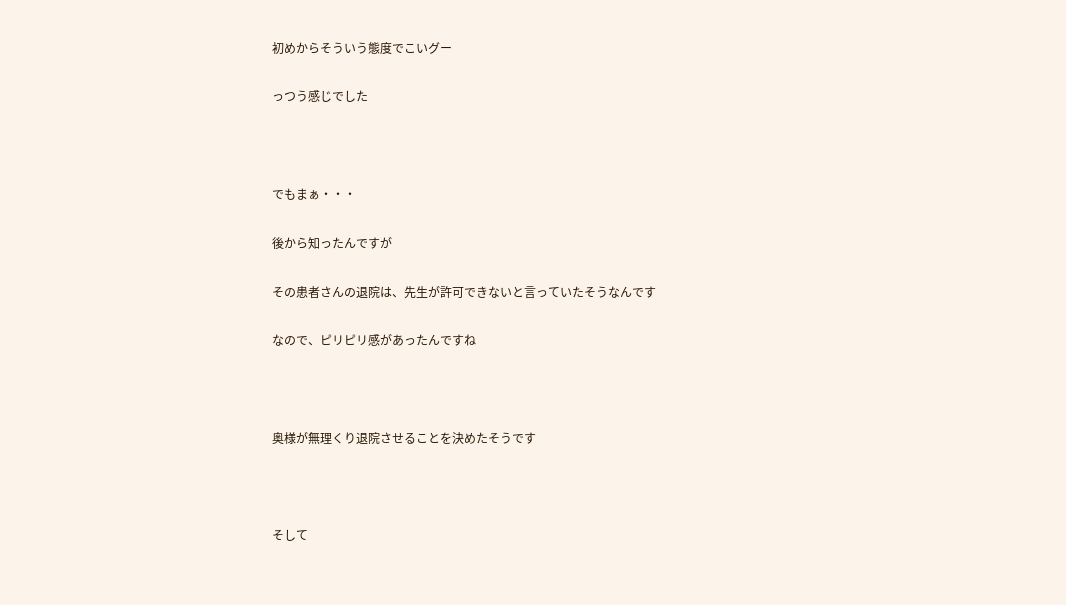初めからそういう態度でこいグー

っつう感じでした



でもまぁ・・・

後から知ったんですが

その患者さんの退院は、先生が許可できないと言っていたそうなんです

なので、ピリピリ感があったんですね



奥様が無理くり退院させることを決めたそうです



そして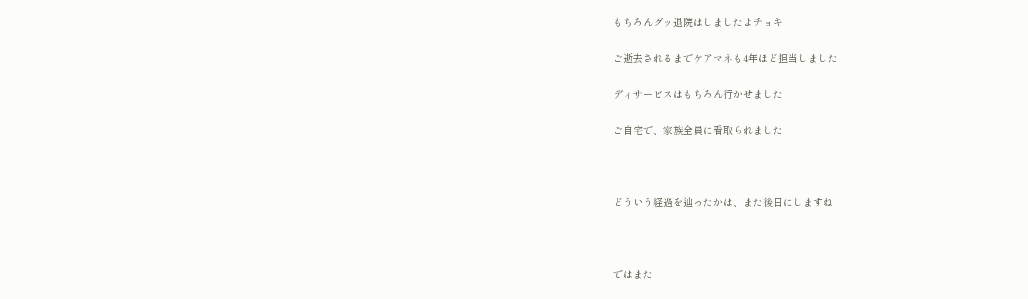もちろんグッ退院はしましたよチョキ

ご逝去されるまでケアマネも4年ほど担当しました

ディサービスはもちろん行かせました

ご自宅で、家族全員に看取られました



どういう経過を辿ったかは、また後日にしますね



ではまた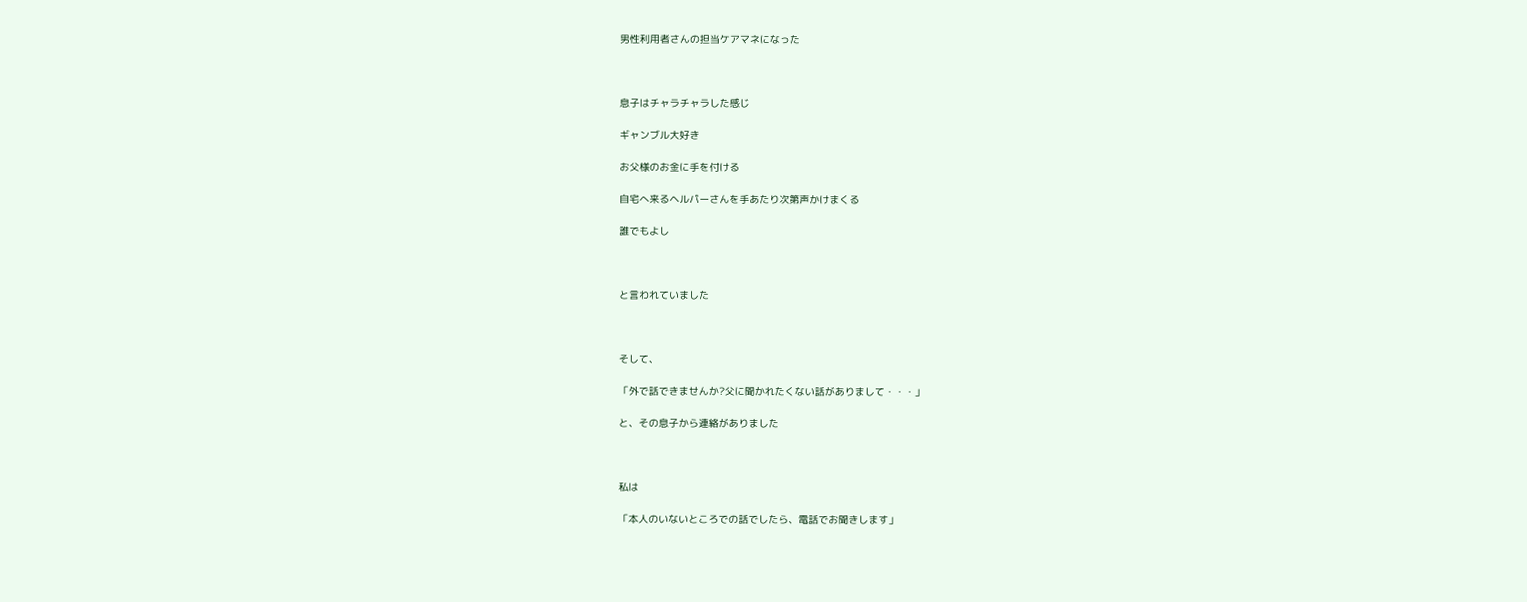男性利用者さんの担当ケアマネになった



息子はチャラチャラした感じ

ギャンブル大好き

お父様のお金に手を付ける

自宅へ来るヘルパーさんを手あたり次第声かけまくる

誰でもよし



と言われていました



そして、

「外で話できませんか?父に聞かれたくない話がありまして・・・」

と、その息子から連絡がありました



私は

「本人のいないところでの話でしたら、電話でお聞きします」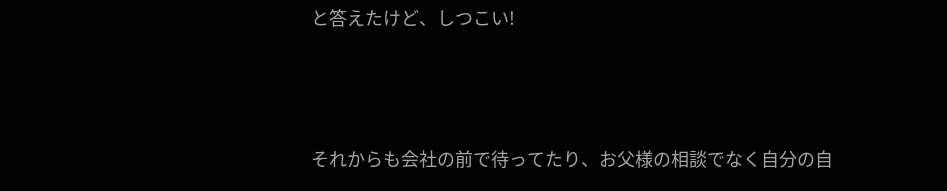と答えたけど、しつこい!



それからも会社の前で待ってたり、お父様の相談でなく自分の自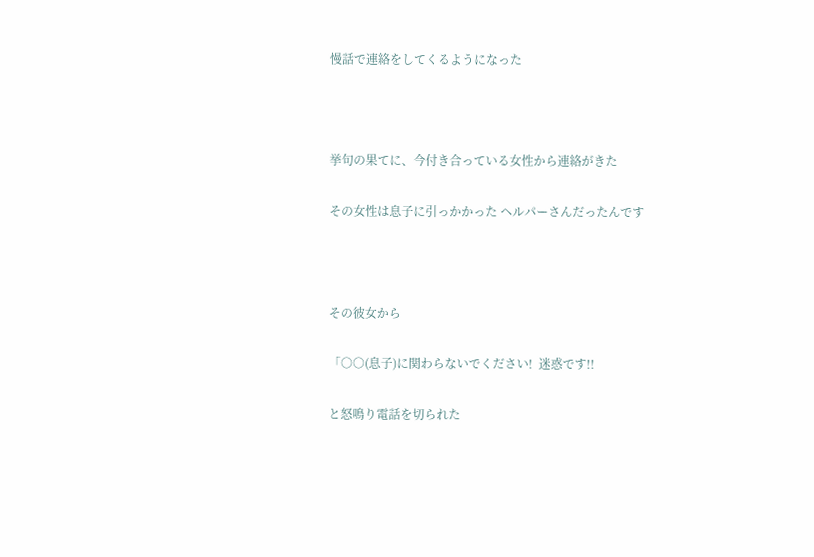慢話で連絡をしてくるようになった



挙句の果てに、今付き合っている女性から連絡がきた

その女性は息子に引っかかった ヘルパーさんだったんです



その彼女から

「○○(息子)に関わらないでください!  迷惑です!!

と怒鳴り電話を切られた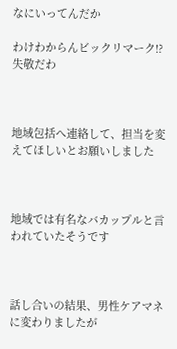なにいってんだか

わけわからんビックリマーク!?失敬だわ



地域包括へ連絡して、担当を変えてほしいとお願いしました



地域では有名なバカップルと言われていたそうです



話し合いの結果、男性ケアマネに変わりましたが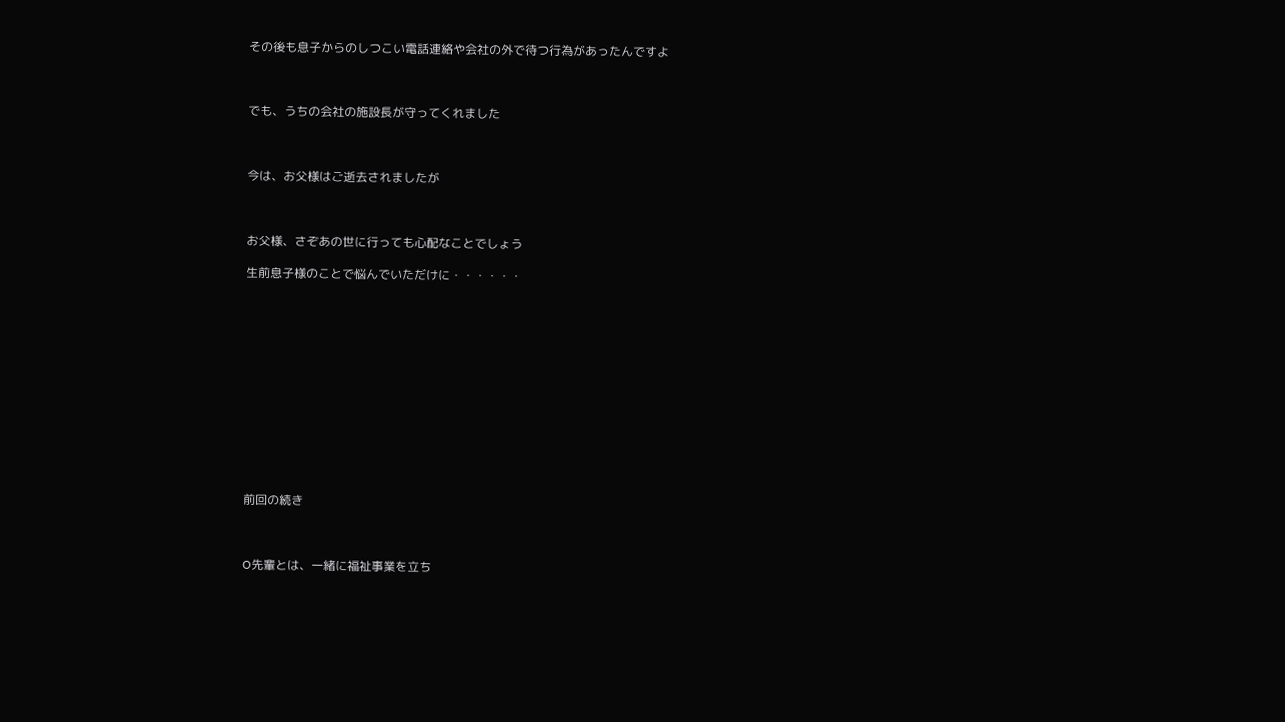その後も息子からのしつこい電話連絡や会社の外で待つ行為があったんですよ



でも、うちの会社の施設長が守ってくれました



今は、お父様はご逝去されましたが



お父様、さぞあの世に行っても心配なことでしょう

生前息子様のことで悩んでいただけに・・・・・・













前回の続き



O先輩とは、一緒に福祉事業を立ち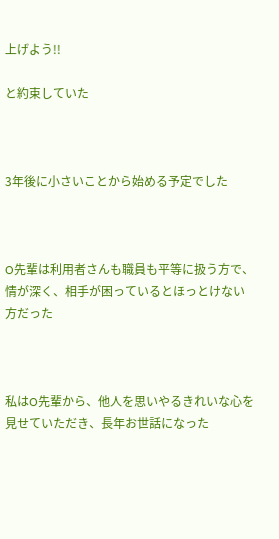上げよう!!

と約束していた



3年後に小さいことから始める予定でした



O先輩は利用者さんも職員も平等に扱う方で、情が深く、相手が困っているとほっとけない方だった



私はO先輩から、他人を思いやるきれいな心を見せていただき、長年お世話になった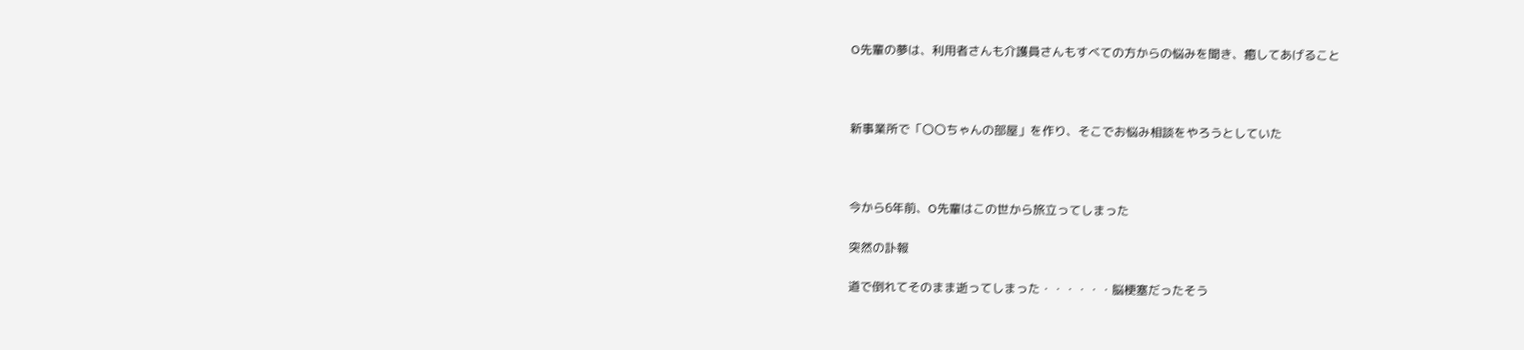O先輩の夢は、利用者さんも介護員さんもすべての方からの悩みを聞き、癒してあげること



新事業所で「〇〇ちゃんの部屋」を作り、そこでお悩み相談をやろうとしていた



今から6年前、O先輩はこの世から旅立ってしまった

突然の訃報

道で倒れてそのまま逝ってしまった・・・・・・脳梗塞だったそう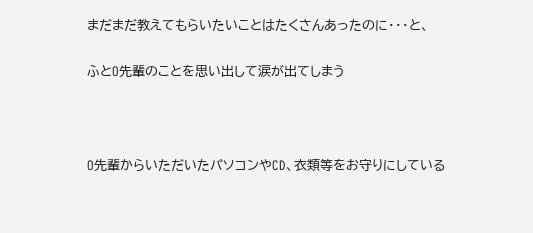まだまだ教えてもらいたいことはたくさんあったのに・・・と、

ふとO先輩のことを思い出して涙が出てしまう



O先輩からいただいたパソコンやCD、衣類等をお守りにしている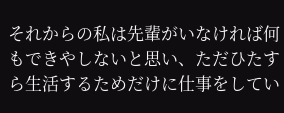それからの私は先輩がいなければ何もできやしないと思い、ただひたすら生活するためだけに仕事をしてい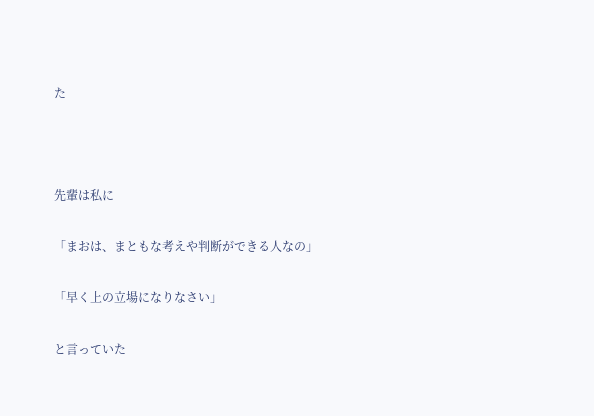た



先輩は私に

「まおは、まともな考えや判断ができる人なの」

「早く上の立場になりなさい」

と言っていた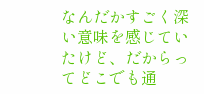なんだかすごく深い意味を感じていたけど、だからってどこでも通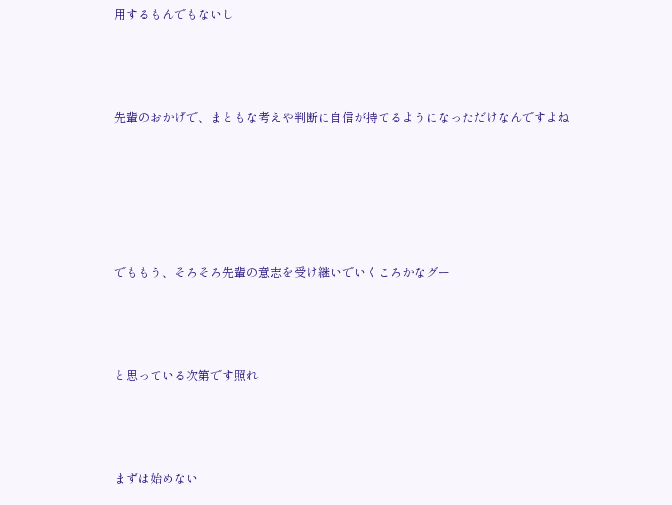用するもんでもないし



先輩のおかげで、まともな考えや判断に自信が持てるようになっただけなんですよね





でももう、そろそろ先輩の意志を受け継いでいくころかなグー



と思っている次第です照れ



まずは始めない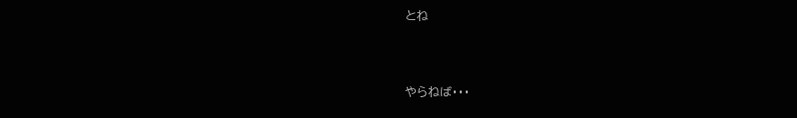とね



やらねば・・・